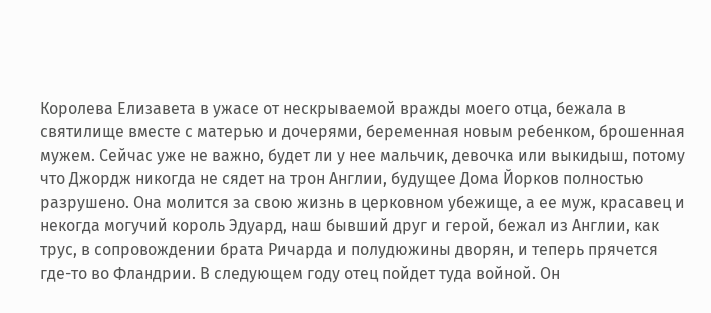Королева Елизавета в ужасе от нескрываемой вражды моего отца, бежала в святилище вместе с матерью и дочерями, беременная новым ребенком, брошенная мужем. Сейчас уже не важно, будет ли у нее мальчик, девочка или выкидыш, потому что Джордж никогда не сядет на трон Англии, будущее Дома Йорков полностью разрушено. Она молится за свою жизнь в церковном убежище, а ее муж, красавец и некогда могучий король Эдуард, наш бывший друг и герой, бежал из Англии, как трус, в сопровождении брата Ричарда и полудюжины дворян, и теперь прячется где-то во Фландрии. В следующем году отец пойдет туда войной. Он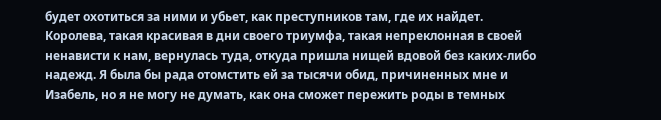будет охотиться за ними и убьет, как преступников там, где их найдет.
Королева, такая красивая в дни своего триумфа, такая непреклонная в своей ненависти к нам, вернулась туда, откуда пришла нищей вдовой без каких-либо надежд. Я была бы рада отомстить ей за тысячи обид, причиненных мне и Изабель, но я не могу не думать, как она сможет пережить роды в темных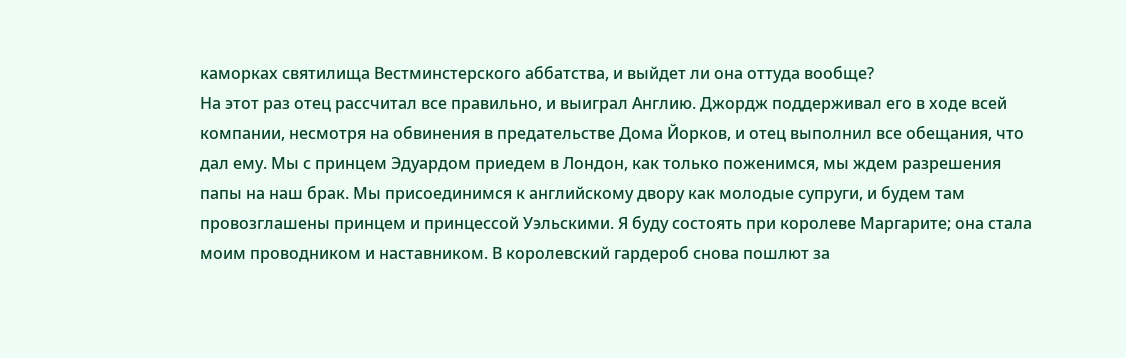каморках святилища Вестминстерского аббатства, и выйдет ли она оттуда вообще?
На этот раз отец рассчитал все правильно, и выиграл Англию. Джордж поддерживал его в ходе всей компании, несмотря на обвинения в предательстве Дома Йорков, и отец выполнил все обещания, что дал ему. Мы с принцем Эдуардом приедем в Лондон, как только поженимся, мы ждем разрешения папы на наш брак. Мы присоединимся к английскому двору как молодые супруги, и будем там провозглашены принцем и принцессой Уэльскими. Я буду состоять при королеве Маргарите; она стала моим проводником и наставником. В королевский гардероб снова пошлют за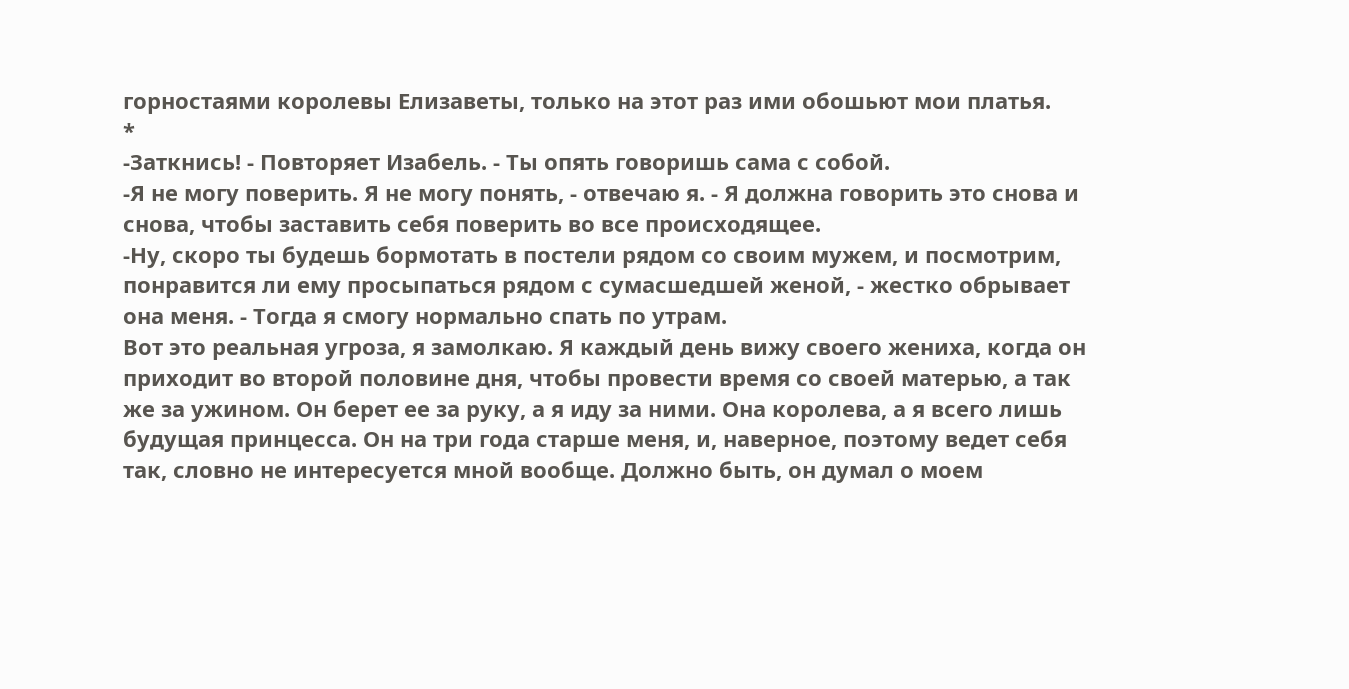горностаями королевы Елизаветы, только на этот раз ими обошьют мои платья.
*
-Заткнись! - Повторяет Изабель. - Ты опять говоришь сама с собой.
-Я не могу поверить. Я не могу понять, - отвечаю я. - Я должна говорить это снова и снова, чтобы заставить себя поверить во все происходящее.
-Ну, скоро ты будешь бормотать в постели рядом со своим мужем, и посмотрим, понравится ли ему просыпаться рядом с сумасшедшей женой, - жестко обрывает она меня. - Тогда я смогу нормально спать по утрам.
Вот это реальная угроза, я замолкаю. Я каждый день вижу своего жениха, когда он приходит во второй половине дня, чтобы провести время со своей матерью, а так же за ужином. Он берет ее за руку, а я иду за ними. Она королева, а я всего лишь будущая принцесса. Он на три года старше меня, и, наверное, поэтому ведет себя так, словно не интересуется мной вообще. Должно быть, он думал о моем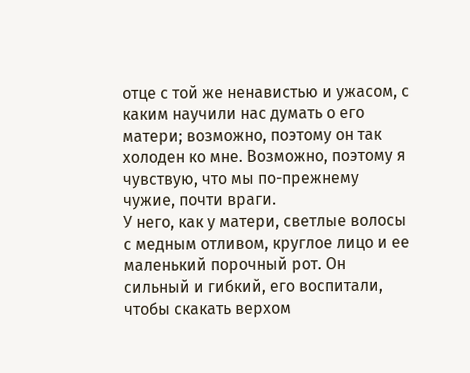отце с той же ненавистью и ужасом, с каким научили нас думать о его матери; возможно, поэтому он так холоден ко мне. Возможно, поэтому я чувствую, что мы по-прежнему чужие, почти враги.
У него, как у матери, светлые волосы с медным отливом, круглое лицо и ее маленький порочный рот. Он сильный и гибкий, его воспитали, чтобы скакать верхом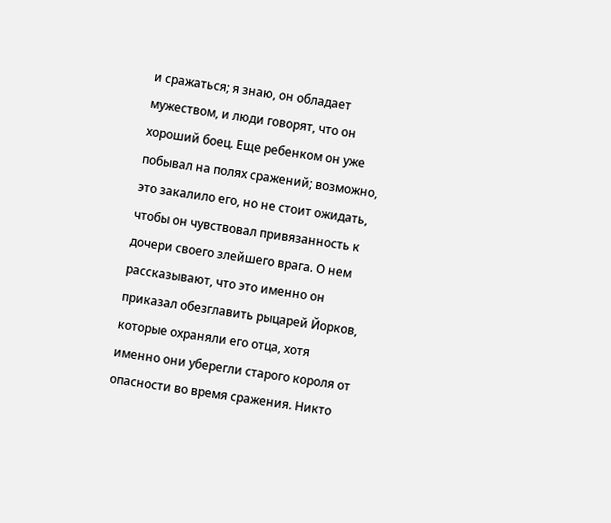и сражаться; я знаю, он обладает мужеством, и люди говорят, что он хороший боец. Еще ребенком он уже побывал на полях сражений; возможно, это закалило его, но не стоит ожидать, чтобы он чувствовал привязанность к дочери своего злейшего врага. О нем рассказывают, что это именно он приказал обезглавить рыцарей Йорков, которые охраняли его отца, хотя именно они уберегли старого короля от опасности во время сражения. Никто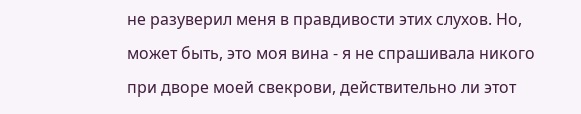не разуверил меня в правдивости этих слухов. Но, может быть, это моя вина - я не спрашивала никого при дворе моей свекрови, действительно ли этот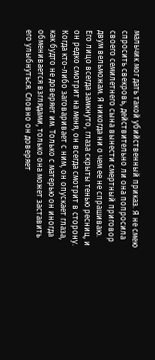мальчик мог дать такой убийственный приказ. Я не смею спросить свекровь, действительно ли она попросила своего семилетнего сына вынести смертный приговор двум вельможам. Я никогда ни о чем ее не спрашиваю.
Его лицо всегда замкнуто, глаза скрыты тенью ресниц, и он редко смотрит на меня, он всегда смотрит в сторону. Когда кто-либо заговаривает с ним, он опускает глаза, как будто не доверяет им. Только с матерью он иногда обменивается взглядами, только она может заставить его улыбнуться. Словно он доверяет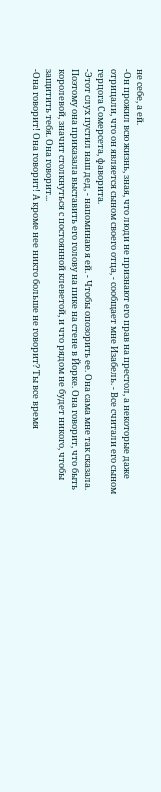не себе, а ей.
-Он прожил всю жизнь, зная, что люди не признают его прав на престол, а некоторые даже отрицали, что он является сыном своего отца, - сообщает мне Изабель. - Все считали его сыном герцога Сомерсета, фаворита.
-Этот слух пустил наш дед, - напоминаю я ей. - Чтобы опозорить ее. Она сама мне так сказала. Поэтому она приказала выставить его голову на пике на стене в Йорке. Она говорит, что быть королевой, значит столкнуться с постоянной клеветой, и что рядом не будет никого, чтобы защитить тебя. Она говорит...
-Она говорит! Она говорит! А кроме нее никто больше не говорит? Ты все время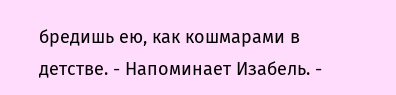бредишь ею, как кошмарами в детстве. - Напоминает Изабель. -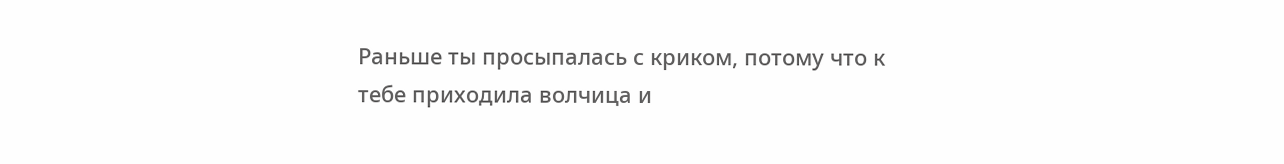Раньше ты просыпалась с криком, потому что к тебе приходила волчица и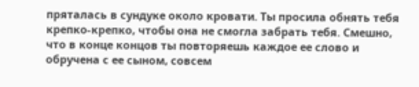пряталась в сундуке около кровати. Ты просила обнять тебя крепко-крепко, чтобы она не смогла забрать тебя. Смешно, что в конце концов ты повторяешь каждое ее слово и обручена с ее сыном, совсем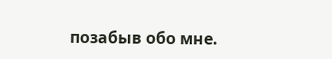позабыв обо мне.